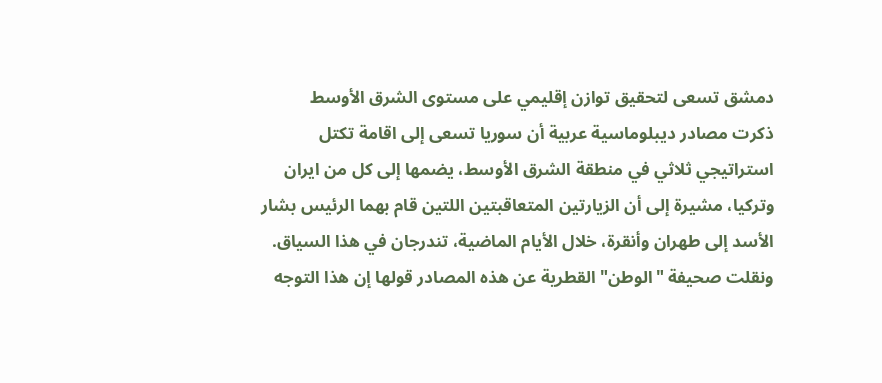دمشق تسعى لتحقيق توازن إقليمي على مستوى الشرق الأوسط
ذكرت مصادر ديبلوماسية عربية أن سوريا تسعى إلى اقامة تكتل استراتيجي ثلاثي في منطقة الشرق الأوسط، يضمها إلى كل من ايران وتركيا، مشيرة إلى أن الزيارتين المتعاقبتين اللتين قام بهما الرئيس بشار الأسد إلى طهران وأنقرة، خلال الأيام الماضية، تندرجان في هذا السياق.
ونقلت صحيفة "الوطن" القطرية عن هذه المصادر قولها إن هذا التوجه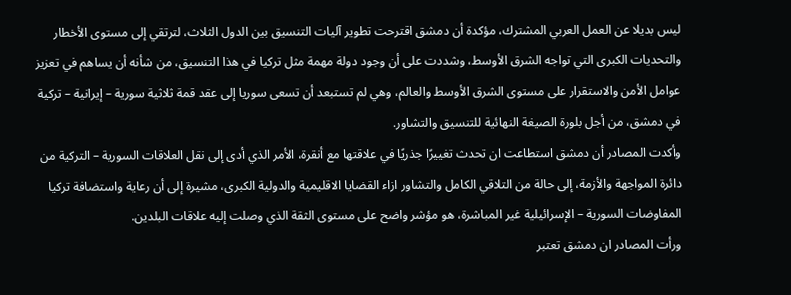ليس بديلا عن العمل العربي المشترك، مؤكدة أن دمشق اقترحت تطوير آليات التنسيق بين الدول الثلاث، لترتقي إلى مستوى الأخطار والتحديات الكبرى التي تواجه الشرق الأوسط، وشددت على أن وجود دولة مهمة مثل تركيا في هذا التنسيق، من شأنه أن يساهم في تعزيز عوامل الأمن والاستقرار على مستوى الشرق الأوسط والعالم، وهي لم تستبعد أن تسعى سوريا إلى عقد قمة ثلاثية سورية – إيرانية – تركية في دمشق، من أجل بلورة الصيغة النهائية للتنسيق والتشاور.
وأكدت المصادر أن دمشق استطاعت ان تحدث تغييرًا جذريًا في علاقتها مع أنقرة، الأمر الذي أدى إلى نقل العلاقات السورية – التركية من دائرة المواجهة والأزمة، إلى حالة من التلاقي الكامل والتشاور ازاء القضايا الاقليمية والدولية الكبرى، مشيرة إلى أن رعاية واستضافة تركيا المفاوضات السورية – الإسرائيلية غير المباشرة، هو مؤشر واضح على مستوى الثقة الذي وصلت إليه علاقات البلدين.
ورأت المصادر ان دمشق تعتبر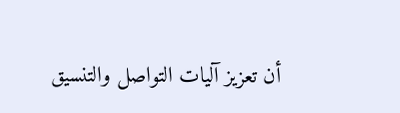أن تعزيز آليات التواصل والتنسيق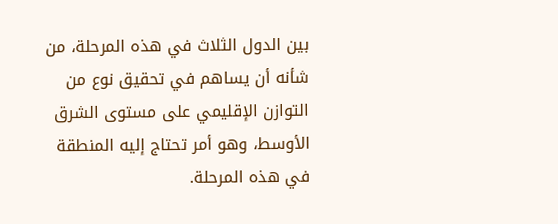بين الدول الثلاث في هذه المرحلة، من شأنه أن يساهم في تحقيق نوع من التوازن الإقليمي على مستوى الشرق الأوسط، وهو أمر تحتاج إليه المنطقة في هذه المرحلة.